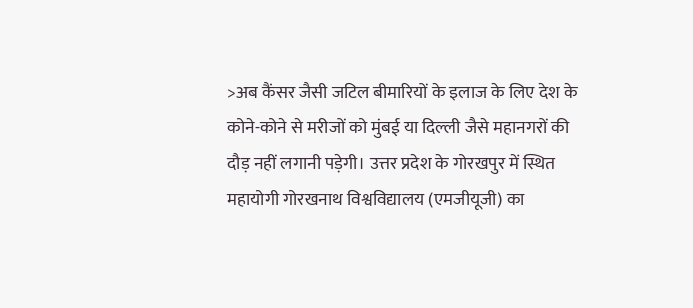>अब कैंसर जैसी जटिल बीमारियों के इलाज के लिए देश के कोने-कोने से मरीजों को मुंबई या दिल्ली जैसे महानगरों की दौड़ नहीं लगानी पड़ेगी। उत्तर प्रदेश के गोरखपुर में स्थित महायोगी गोरखनाथ विश्वविद्यालय (एमजीयूजी) का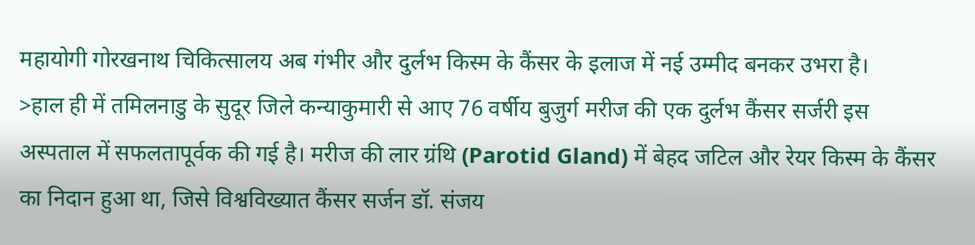महायोगी गोरखनाथ चिकित्सालय अब गंभीर और दुर्लभ किस्म के कैंसर के इलाज में नई उम्मीद बनकर उभरा है।
>हाल ही में तमिलनाडु के सुदूर जिले कन्याकुमारी से आए 76 वर्षीय बुजुर्ग मरीज की एक दुर्लभ कैंसर सर्जरी इस अस्पताल में सफलतापूर्वक की गई है। मरीज की लार ग्रंथि (Parotid Gland) में बेहद जटिल और रेयर किस्म के कैंसर का निदान हुआ था, जिसे विश्वविख्यात कैंसर सर्जन डॉ. संजय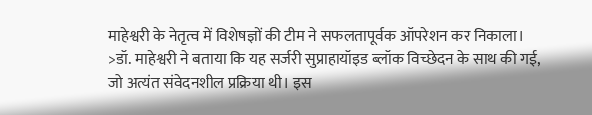माहेश्वरी के नेतृत्व में विशेषज्ञों की टीम ने सफलतापूर्वक ऑपरेशन कर निकाला।
>डॉ. माहेश्वरी ने बताया कि यह सर्जरी सुप्राहायॉइड ब्लॉक विच्छेदन के साथ की गई, जो अत्यंत संवेदनशील प्रक्रिया थी। इस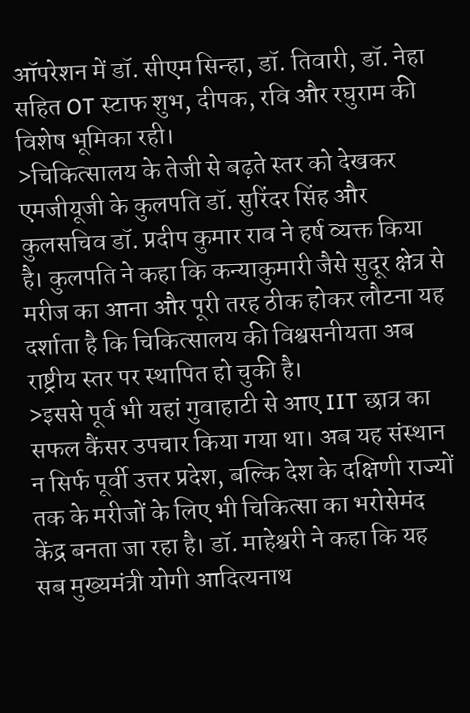ऑपरेशन में डॉ. सीएम सिन्हा, डॉ. तिवारी, डॉ. नेहा सहित OT स्टाफ शुभ, दीपक, रवि और रघुराम की विशेष भूमिका रही।
>चिकित्सालय के तेजी से बढ़ते स्तर को देखकर एमजीयूजी के कुलपति डॉ. सुरिंदर सिंह और कुलसचिव डॉ. प्रदीप कुमार राव ने हर्ष व्यक्त किया है। कुलपति ने कहा कि कन्याकुमारी जैसे सुदूर क्षेत्र से मरीज का आना और पूरी तरह ठीक होकर लौटना यह दर्शाता है कि चिकित्सालय की विश्वसनीयता अब राष्ट्रीय स्तर पर स्थापित हो चुकी है।
>इससे पूर्व भी यहां गुवाहाटी से आए IIT छात्र का सफल कैंसर उपचार किया गया था। अब यह संस्थान न सिर्फ पूर्वी उत्तर प्रदेश, बल्कि देश के दक्षिणी राज्यों तक के मरीजों के लिए भी चिकित्सा का भरोसेमंद केंद्र बनता जा रहा है। डॉ. माहेश्वरी ने कहा कि यह सब मुख्यमंत्री योगी आदित्यनाथ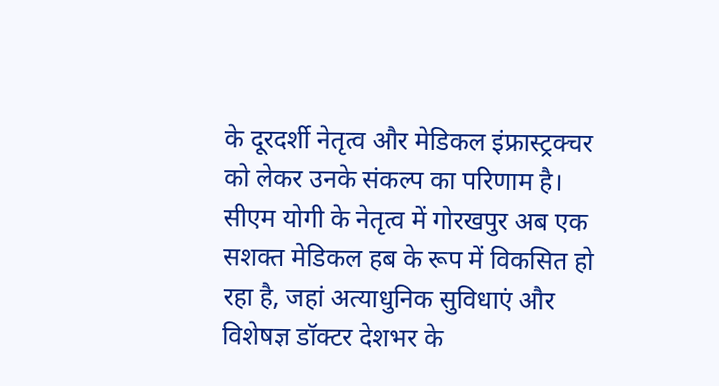के दूरदर्शी नेतृत्व और मेडिकल इंफ्रास्ट्रक्चर को लेकर उनके संकल्प का परिणाम है। सीएम योगी के नेतृत्व में गोरखपुर अब एक सशक्त मेडिकल हब के रूप में विकसित हो रहा है, जहां अत्याधुनिक सुविधाएं और विशेषज्ञ डॉक्टर देशभर के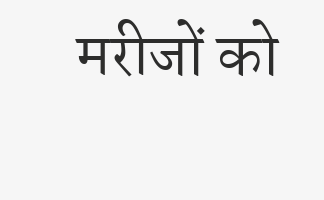मरीजों को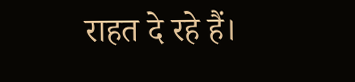राहत दे रहे हैं।